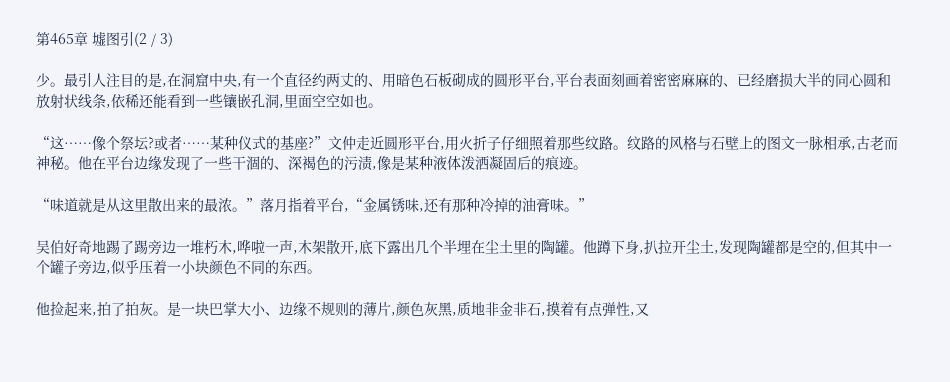第465章 墟图引(2 / 3)

少。最引人注目的是,在洞窟中央,有一个直径约两丈的、用暗色石板砌成的圆形平台,平台表面刻画着密密麻麻的、已经磨损大半的同心圆和放射状线条,依稀还能看到一些镶嵌孔洞,里面空空如也。

“这……像个祭坛?或者……某种仪式的基座?”文仲走近圆形平台,用火折子仔细照着那些纹路。纹路的风格与石壁上的图文一脉相承,古老而神秘。他在平台边缘发现了一些干涸的、深褐色的污渍,像是某种液体泼洒凝固后的痕迹。

“味道就是从这里散出来的最浓。”落月指着平台,“金属锈味,还有那种冷掉的油膏味。”

吴伯好奇地踢了踢旁边一堆朽木,哗啦一声,木架散开,底下露出几个半埋在尘土里的陶罐。他蹲下身,扒拉开尘土,发现陶罐都是空的,但其中一个罐子旁边,似乎压着一小块颜色不同的东西。

他捡起来,拍了拍灰。是一块巴掌大小、边缘不规则的薄片,颜色灰黑,质地非金非石,摸着有点弹性,又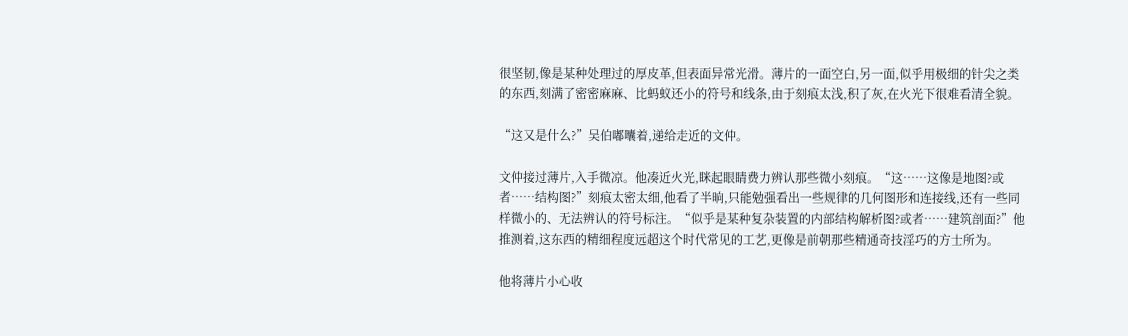很坚韧,像是某种处理过的厚皮革,但表面异常光滑。薄片的一面空白,另一面,似乎用极细的针尖之类的东西,刻满了密密麻麻、比蚂蚁还小的符号和线条,由于刻痕太浅,积了灰,在火光下很难看清全貌。

“这又是什么?”吴伯嘟囔着,递给走近的文仲。

文仲接过薄片,入手微凉。他凑近火光,眯起眼睛费力辨认那些微小刻痕。“这……这像是地图?或者……结构图?”刻痕太密太细,他看了半晌,只能勉强看出一些规律的几何图形和连接线,还有一些同样微小的、无法辨认的符号标注。“似乎是某种复杂装置的内部结构解析图?或者……建筑剖面?”他推测着,这东西的精细程度远超这个时代常见的工艺,更像是前朝那些精通奇技淫巧的方士所为。

他将薄片小心收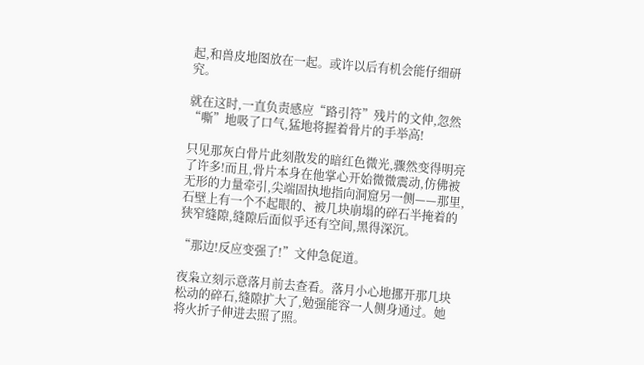起,和兽皮地图放在一起。或许以后有机会能仔细研究。

就在这时,一直负责感应“路引符”残片的文仲,忽然“嘶”地吸了口气,猛地将握着骨片的手举高!

只见那灰白骨片此刻散发的暗红色微光,骤然变得明亮了许多!而且,骨片本身在他掌心开始微微震动,仿佛被无形的力量牵引,尖端固执地指向洞窟另一侧——那里,石壁上有一个不起眼的、被几块崩塌的碎石半掩着的狭窄缝隙,缝隙后面似乎还有空间,黑得深沉。

“那边!反应变强了!”文仲急促道。

夜枭立刻示意落月前去查看。落月小心地挪开那几块松动的碎石,缝隙扩大了,勉强能容一人侧身通过。她将火折子伸进去照了照。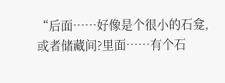“后面……好像是个很小的石龛,或者储藏间?里面……有个石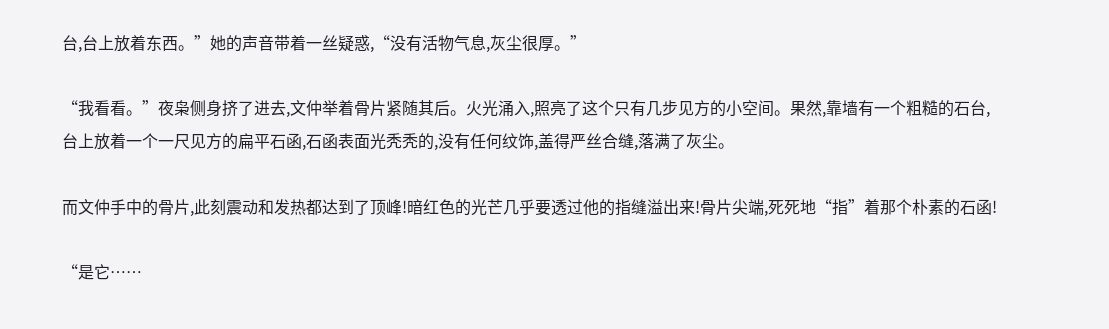台,台上放着东西。”她的声音带着一丝疑惑,“没有活物气息,灰尘很厚。”

“我看看。”夜枭侧身挤了进去,文仲举着骨片紧随其后。火光涌入,照亮了这个只有几步见方的小空间。果然,靠墙有一个粗糙的石台,台上放着一个一尺见方的扁平石函,石函表面光秃秃的,没有任何纹饰,盖得严丝合缝,落满了灰尘。

而文仲手中的骨片,此刻震动和发热都达到了顶峰!暗红色的光芒几乎要透过他的指缝溢出来!骨片尖端,死死地“指”着那个朴素的石函!

“是它……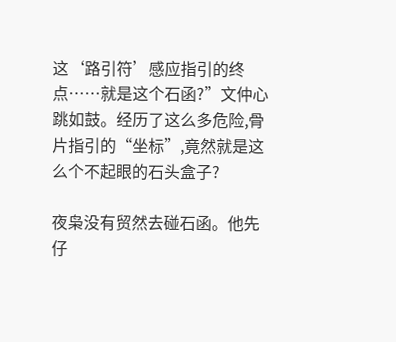这‘路引符’感应指引的终点……就是这个石函?”文仲心跳如鼓。经历了这么多危险,骨片指引的“坐标”,竟然就是这么个不起眼的石头盒子?

夜枭没有贸然去碰石函。他先仔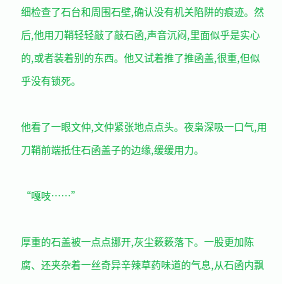细检查了石台和周围石壁,确认没有机关陷阱的痕迹。然后,他用刀鞘轻轻敲了敲石函,声音沉闷,里面似乎是实心的,或者装着别的东西。他又试着推了推函盖,很重,但似乎没有锁死。

他看了一眼文仲,文仲紧张地点点头。夜枭深吸一口气,用刀鞘前端抵住石函盖子的边缘,缓缓用力。

“嘎吱……”

厚重的石盖被一点点挪开,灰尘簌簌落下。一股更加陈腐、还夹杂着一丝奇异辛辣草药味道的气息,从石函内飘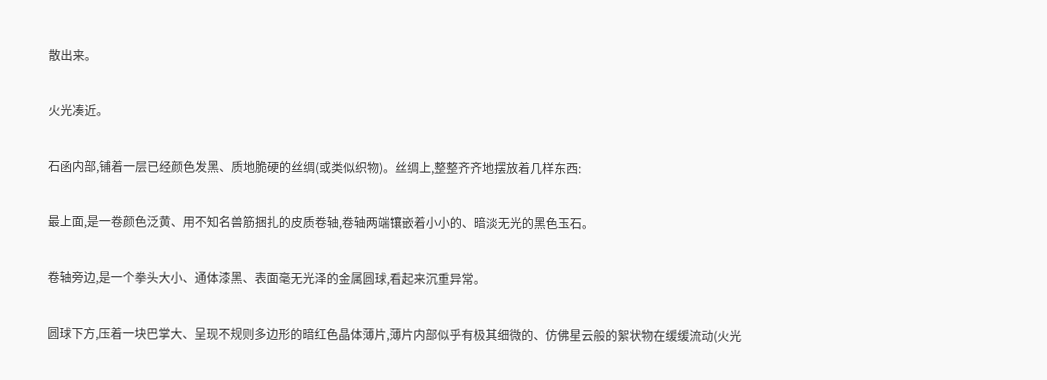散出来。

火光凑近。

石函内部,铺着一层已经颜色发黑、质地脆硬的丝绸(或类似织物)。丝绸上,整整齐齐地摆放着几样东西:

最上面,是一卷颜色泛黄、用不知名兽筋捆扎的皮质卷轴,卷轴两端镶嵌着小小的、暗淡无光的黑色玉石。

卷轴旁边,是一个拳头大小、通体漆黑、表面毫无光泽的金属圆球,看起来沉重异常。

圆球下方,压着一块巴掌大、呈现不规则多边形的暗红色晶体薄片,薄片内部似乎有极其细微的、仿佛星云般的絮状物在缓缓流动(火光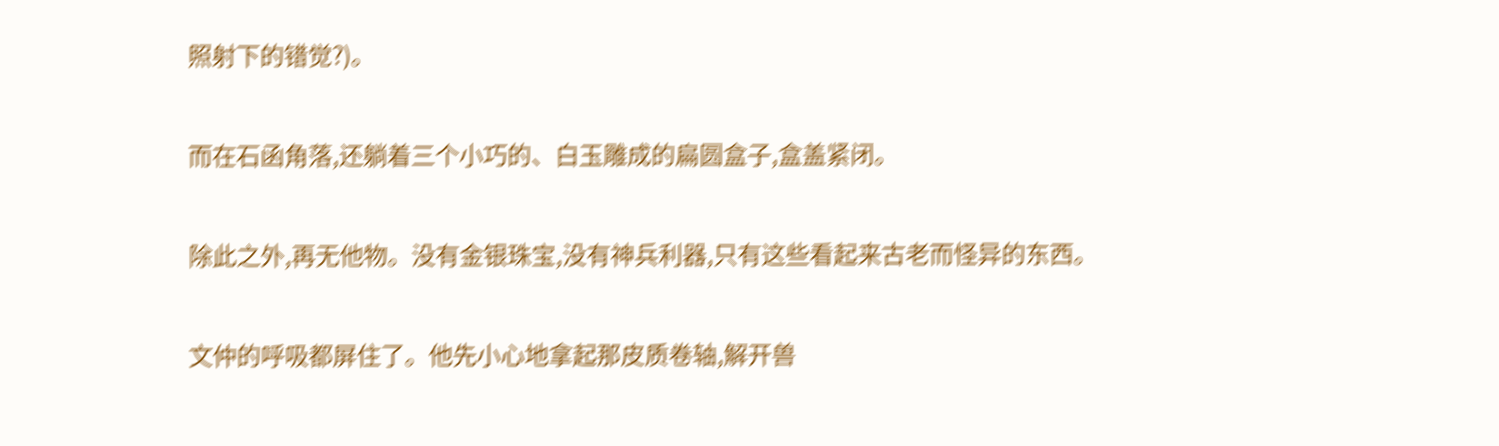照射下的错觉?)。

而在石函角落,还躺着三个小巧的、白玉雕成的扁圆盒子,盒盖紧闭。

除此之外,再无他物。没有金银珠宝,没有神兵利器,只有这些看起来古老而怪异的东西。

文仲的呼吸都屏住了。他先小心地拿起那皮质卷轴,解开兽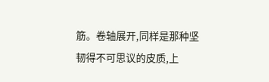筋。卷轴展开,同样是那种坚韧得不可思议的皮质,上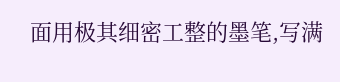面用极其细密工整的墨笔,写满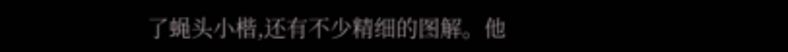了蝇头小楷,还有不少精细的图解。他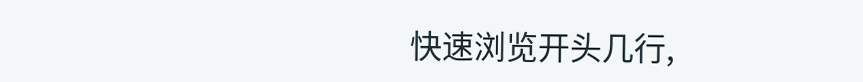快速浏览开头几行,